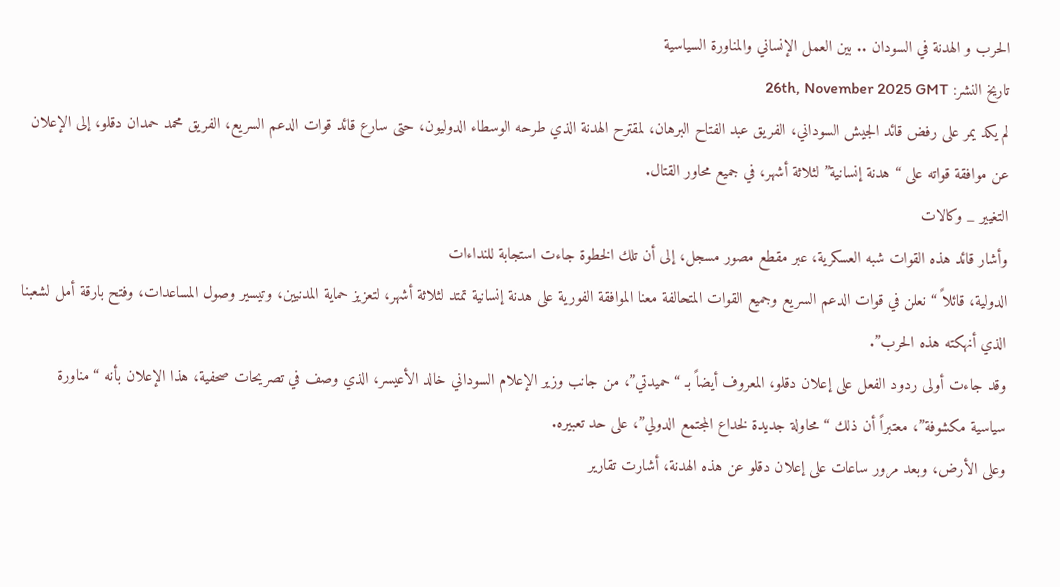الحرب و الهدنة في السودان .. بين العمل الإنساني والمناورة السياسية
تاريخ النشر: 26th, November 2025 GMT
لم يكد يمر على رفض قائد الجيش السوداني، الفريق عبد الفتاح البرهان، لمقترح الهدنة الذي طرحه الوسطاء الدوليون، حتى سارع قائد قوات الدعم السريع، الفريق محمد حمدان دقلو، إلى الإعلان عن موافقة قواته على “هدنة إنسانية” لثلاثة أشهر، في جميع محاور القتال.
التغيير _ وكالات
وأشار قائد هذه القوات شبه العسكرية، عبر مقطع مصور مسجل، إلى أن تلك الخطوة جاءت استجابة للنداءات
الدولية، قائلاً “نعلن في قوات الدعم السريع وجميع القوات المتحالفة معنا الموافقة الفورية على هدنة إنسانية تمتد لثلاثة أشهر، لتعزيز حماية المدنيين، وتيسير وصول المساعدات، وفتح بارقة أمل لشعبنا الذي أنهكته هذه الحرب”.
وقد جاءت أولى ردود الفعل على إعلان دقلو، المعروف أيضاً بـ “حميدتي”، من جانب وزير الإعلام السوداني خالد الأعيسر، الذي وصف في تصريحات صحفية، هذا الإعلان بأنه “مناورة سياسية مكشوفة”، معتبراً أن ذلك “محاولة جديدة لخداع المجتمع الدولي”، على حد تعبيره.
وعلى الأرض، وبعد مرور ساعات على إعلان دقلو عن هذه الهدنة، أشارت تقارير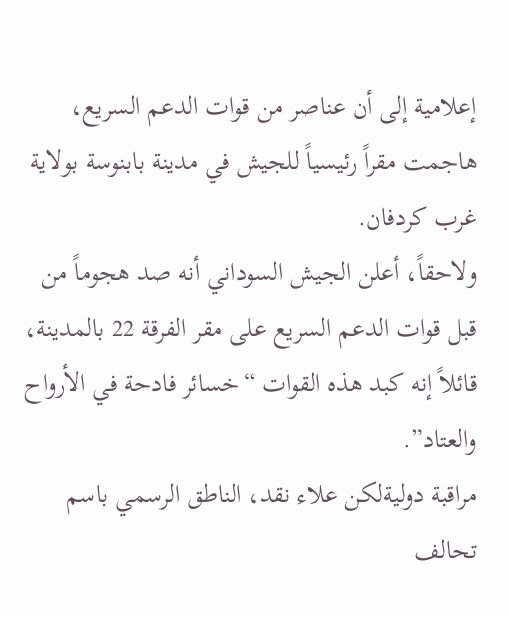إعلامية إلى أن عناصر من قوات الدعم السريع، هاجمت مقراً رئيسياً للجيش في مدينة بابنوسة بولاية غرب كردفان.
ولاحقاً، أعلن الجيش السوداني أنه صد هجوماً من قبل قوات الدعم السريع على مقر الفرقة 22 بالمدينة، قائلاً إنه كبد هذه القوات “خسائر فادحة في الأرواح والعتاد”.
مراقبة دوليةلكن علاء نقد، الناطق الرسمي باسم تحالف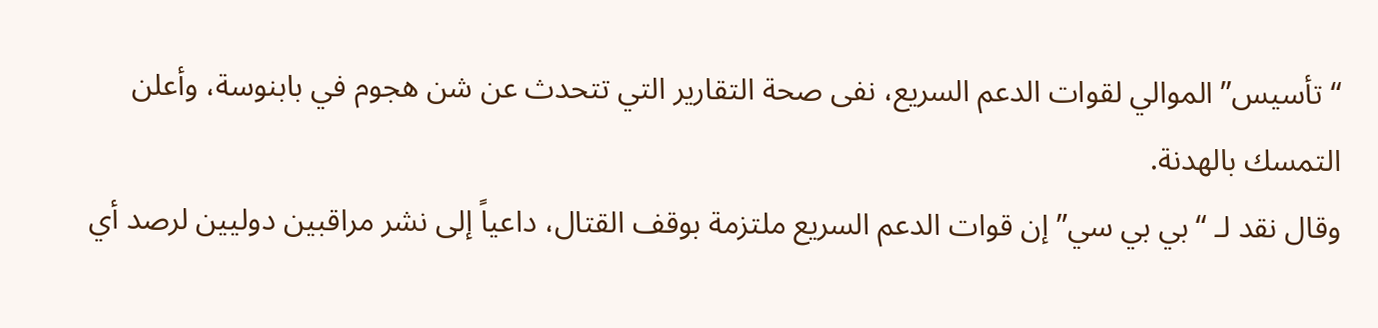“تأسيس” الموالي لقوات الدعم السريع، نفى صحة التقارير التي تتحدث عن شن هجوم في بابنوسة، وأعلن التمسك بالهدنة.
وقال نقد لـ “بي بي سي” إن قوات الدعم السريع ملتزمة بوقف القتال، داعياً إلى نشر مراقبين دوليين لرصد أي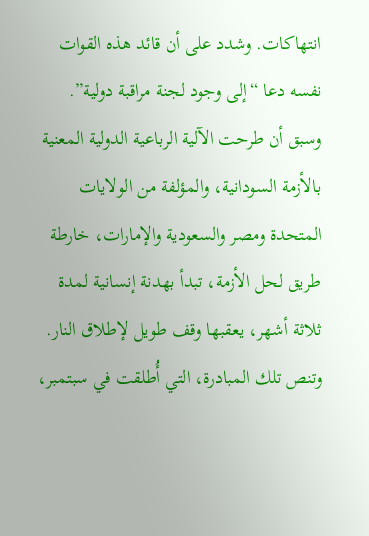انتهاكات. وشدد على أن قائد هذه القوات نفسه دعا “إلى وجود لجنة مراقبة دولية”.
وسبق أن طرحت الآلية الرباعية الدولية المعنية بالأزمة السودانية، والمؤلفة من الولايات المتحدة ومصر والسعودية والإمارات، خارطة طريق لحل الأزمة، تبدأ بهدنة إنسانية لمدة ثلاثة أشهر، يعقبها وقف طويل لإطلاق النار.
وتنص تلك المبادرة، التي أُطلقت في سبتمبر،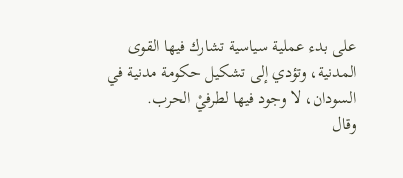على بدء عملية سياسية تشارك فيها القوى المدنية، وتؤدي إلى تشكيل حكومة مدنية في السودان، لا وجود فيها لطرفيْ الحرب.
وقال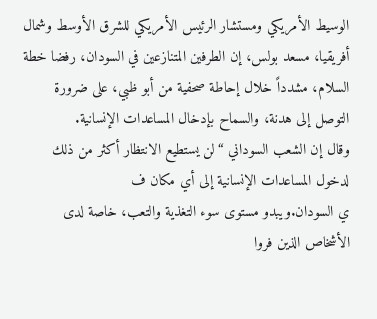الوسيط الأمريكي ومستشار الرئيس الأمريكي للشرق الأوسط وشمال أفريقيا، مسعد بولس، إن الطرفين المتنازعين في السودان، رفضا خطة السلام، مشدداً خلال إحاطة صحفية من أبو ظبي، على ضرورة التوصل إلى هدنة، والسماح بإدخال المساعدات الإنسانية.
وقال إن الشعب السوداني “لن يستطيع الانتظار أكثر من ذلك لدخول المساعدات الإنسانية إلى أي مكان ف
ي السودان.ويبدو مستوى سوء التغذية والتعب، خاصة لدى الأشخاص الذين فروا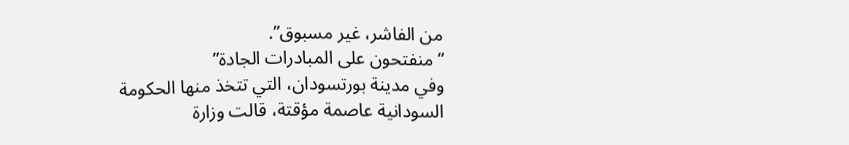من الفاشر، غير مسبوق”.
“منفتحون على المبادرات الجادة”
وفي مدينة بورتسودان، التي تتخذ منها الحكومة السودانية عاصمة مؤقتة، قالت وزارة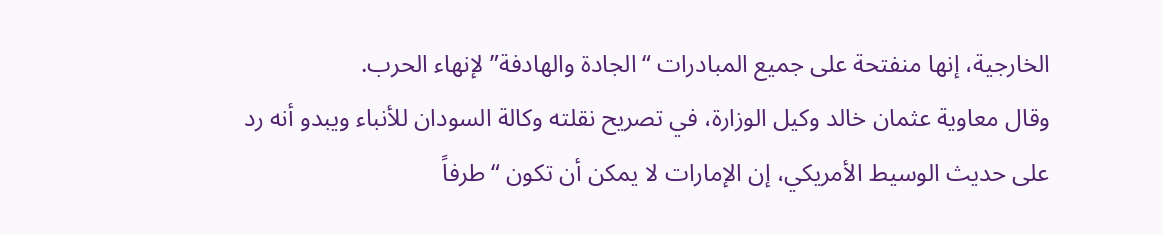الخارجية، إنها منفتحة على جميع المبادرات “الجادة والهادفة” لإنهاء الحرب.
وقال معاوية عثمان خالد وكيل الوزارة، في تصريح نقلته وكالة السودان للأنباء ويبدو أنه رد على حديث الوسيط الأمريكي، إن الإمارات لا يمكن أن تكون “طرفاً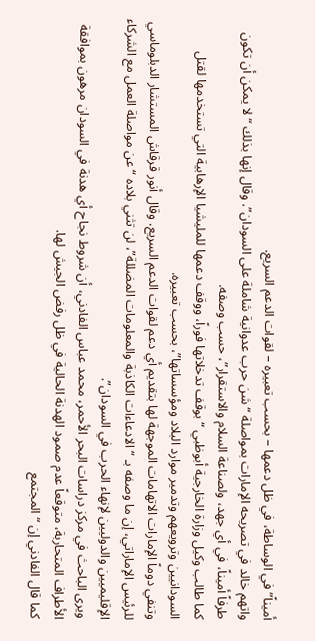أميناً” في الوساطة، في ظل دعمها – بحسب تعبيره – لقوات الدعم السريع.
واتهم خالد في تصريحه الإمارات بمواصلة “شن حرب عدوانية شاملة على السودان”. وقال إنها بذلك “لا يمكن أن تكون طرفاً أميناً، في أي جهد، ولصناعة السلام والاستقرار”، حسب وصفه.
كما طالب وكيل وزارة الخارجية أبوظبي “بوقف تدخلاتها فوراً، ووقف دعمها للمليشيا الإرهابية التي تستخدمها لقتل السودانيين وترويعهم وتدمير موارد البلاد ومؤسساتها”، بحسب تعبيره.
وتنفي دوماً الإمارات الاتهامات الموجهة لها بتقديم أي دعم لقوات الدعم السريع. وقال أنور قرقاش المستشار الدبلوماسي للرئيس الإماراتي، إن ما وصفه بـ “الادعاءات الكاذبة والمعلومات المضللة”، لن تثني بلاده “عن مواصلة العمل مع الشركاء الإقليميين والدوليين لإنهاء الحرب في السودان”.
ويرى الباحث في مركز دراسات البحر الأحمر، محمد عباس الفادني، أن شروط نجاح أي هدنة في السودان مرهون بموافقة الأطراف المتحاربة، متوقعاً عدم صمود الهدنة الحالية في ظل رفض الجيش لها.
كما قال الفادني إن “المجتمع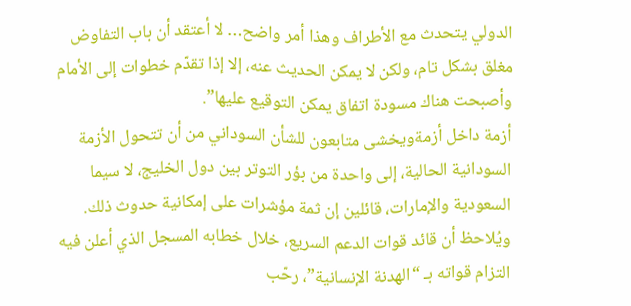الدولي يتحدث مع الأطراف وهذا أمر واضح… لا أعتقد أن باب التفاوض مغلق بشكل تام، ولكن لا يمكن الحديث عنه، إلا إذا تقدّم خطوات إلى الأمام وأصبحت هناك مسودة اتفاق يمكن التوقيع عليها”.
أزمة داخل أزمةويخشى متابعون للشأن السوداني من أن تتحول الأزمة السودانية الحالية، إلى واحدة من بؤر التوتر بين دول الخليج، لا سيما السعودية والإمارات، قائلين إن ثمة مؤشرات على إمكانية حدوث ذلك.
ويُلاحظ أن قائد قوات الدعم السريع، خلال خطابه المسجل الذي أعلن فيه التزام قواته بـ “الهدنة الإنسانية”، رحّب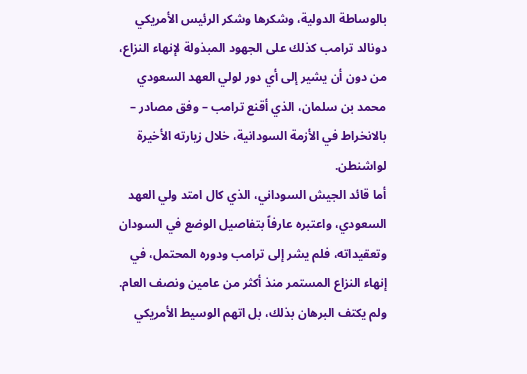بالوساطة الدولية، وشكرها وشكر الرئيس الأمريكي دونالد ترامب كذلك على الجهود المبذولة لإنهاء النزاع، من دون أن يشير إلى أي دور لولي العهد السعودي محمد بن سلمان، الذي أقنع ترامب – وفق مصادر – بالانخراط في الأزمة السودانية، خلال زيارته الأخيرة لواشنطن.
أما قائد الجيش السوداني، الذي كال امتد ولي العهد السعودي، واعتبره عارفاً بتفاصيل الوضع في السودان وتعقيداته، فلم يشر إلى ترامب ودوره المحتمل، في إنهاء النزاع المستمر منذ أكثر من عامين ونصف العام.
ولم يكتف البرهان بذلك، بل اتهم الوسيط الأمريكي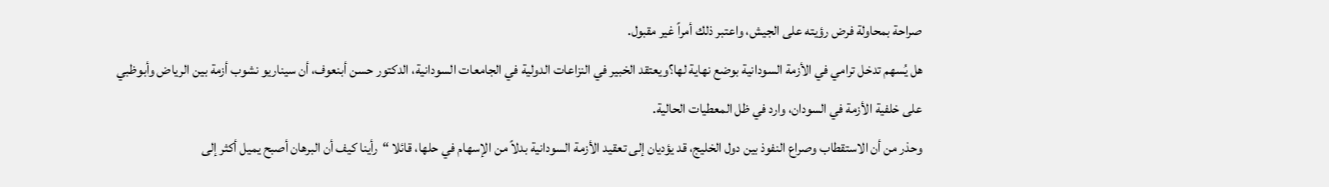صراحة بمحاولة فرض رؤيته على الجيش، واعتبر ذلك أمراً غير مقبول.
هل يُسهم تدخل ترامي في الأزمة السودانية بوضع نهاية لها؟ويعتقد الخبير في النزاعات الدولية في الجامعات السودانية، الدكتور حسن أبنعوف، أن سيناريو نشوب أزمة بين الرياض وأبوظبي على خلفية الأزمة في السودان، وارد في ظل المعطيات الحالية.
وحذر من أن الاستقطاب وصراع النفوذ بين دول الخليج، قد يؤديان إلى تعقيد الأزمة السودانية بدلاً من الإسهام في حلها، قائلا “رأينا كيف أن البرهان أصبح يميل أكثر إلى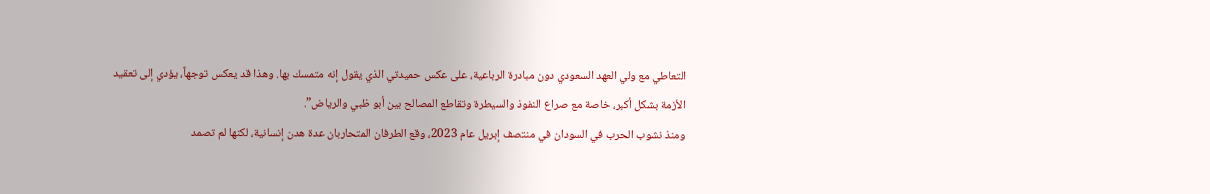التعاطي مع ولي العهد السعودي دون مبادرة الرباعية، على عكس حميدتي الذي يقول إنه متمسك بها. وهذا قد يعكس توجهاً، يؤدي إلى تعقيد الأزمة بشكل أكبر، خاصة مع صراع النفوذ والسيطرة وتقاطع المصالح بين أبو ظبي والرياض”.
ومنذ نشوب الحرب في السودان في منتصف إبريل عام 2023، وقع الطرفان المتحاربان عدة هدن إنسانية، لكنها لم تصمد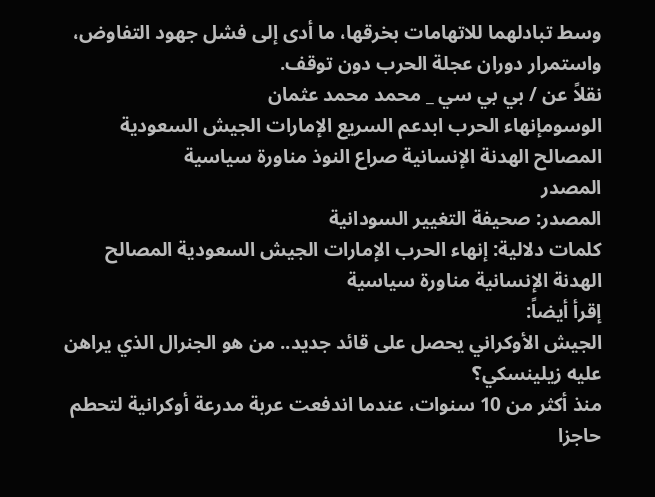وسط تبادلهما للاتهامات بخرقها، ما أدى إلى فشل جهود التفاوض، واستمرار دوران عجلة الحرب دون توقف.
نقلاً عن / بي بي سي _ محمد محمد عثمان
الوسومإنهاء الحرب ابدعم السريع الإمارات الجيش السعودية المصالح الهدنة الإنسانية صراع النوذ مناورة سياسية
المصدر
المصدر: صحيفة التغيير السودانية
كلمات دلالية: إنهاء الحرب الإمارات الجيش السعودية المصالح الهدنة الإنسانية مناورة سياسية
إقرأ أيضاً:
الجيش الأوكراني يحصل على قائد جديد.. من هو الجنرال الذي يراهن عليه زيلينسكي؟
منذ أكثر من 10 سنوات، عندما اندفعت عربة مدرعة أوكرانية لتحطم حاجزا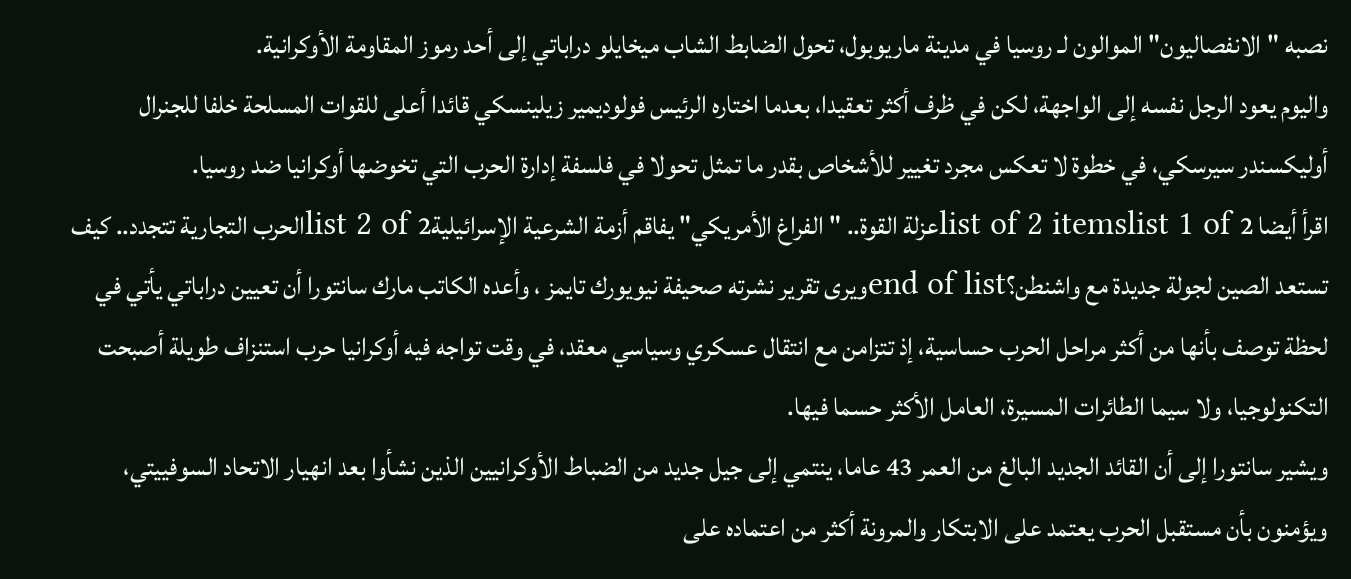نصبه "الانفصاليون" الموالون لـ روسيا في مدينة ماريوبول، تحول الضابط الشاب ميخايلو دراباتي إلى أحد رموز المقاومة الأوكرانية.
واليوم يعود الرجل نفسه إلى الواجهة، لكن في ظرف أكثر تعقيدا، بعدما اختاره الرئيس فولوديمير زيلينسكي قائدا أعلى للقوات المسلحة خلفا للجنرال أوليكسندر سيرسكي، في خطوة لا تعكس مجرد تغيير للأشخاص بقدر ما تمثل تحولا في فلسفة إدارة الحرب التي تخوضها أوكرانيا ضد روسيا.
اقرأ أيضا list of 2 itemslist 1 of 2عزلة القوة.. "الفراغ الأمريكي" يفاقم أزمة الشرعية الإسرائيليةlist 2 of 2الحرب التجارية تتجدد.. كيف تستعد الصين لجولة جديدة مع واشنطن؟end of listويرى تقرير نشرته صحيفة نيويورك تايمز ، وأعده الكاتب مارك سانتورا أن تعيين دراباتي يأتي في لحظة توصف بأنها من أكثر مراحل الحرب حساسية، إذ تتزامن مع انتقال عسكري وسياسي معقد، في وقت تواجه فيه أوكرانيا حرب استنزاف طويلة أصبحت التكنولوجيا، ولا سيما الطائرات المسيرة، العامل الأكثر حسما فيها.
ويشير سانتورا إلى أن القائد الجديد البالغ من العمر 43 عاما، ينتمي إلى جيل جديد من الضباط الأوكرانيين الذين نشأوا بعد انهيار الاتحاد السوفييتي، ويؤمنون بأن مستقبل الحرب يعتمد على الابتكار والمرونة أكثر من اعتماده على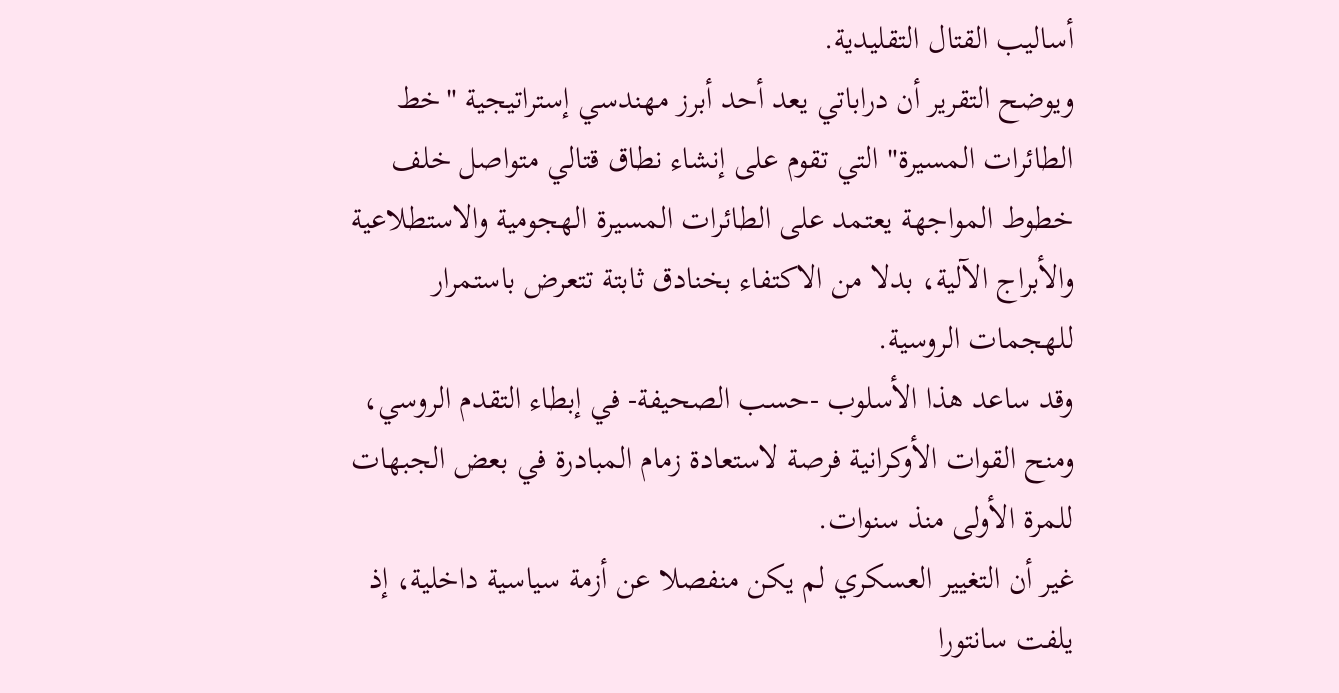أساليب القتال التقليدية.
ويوضح التقرير أن دراباتي يعد أحد أبرز مهندسي إستراتيجية "خط الطائرات المسيرة" التي تقوم على إنشاء نطاق قتالي متواصل خلف خطوط المواجهة يعتمد على الطائرات المسيرة الهجومية والاستطلاعية والأبراج الآلية، بدلا من الاكتفاء بخنادق ثابتة تتعرض باستمرار للهجمات الروسية.
وقد ساعد هذا الأسلوب -حسب الصحيفة- في إبطاء التقدم الروسي، ومنح القوات الأوكرانية فرصة لاستعادة زمام المبادرة في بعض الجبهات للمرة الأولى منذ سنوات.
غير أن التغيير العسكري لم يكن منفصلا عن أزمة سياسية داخلية، إذ يلفت سانتورا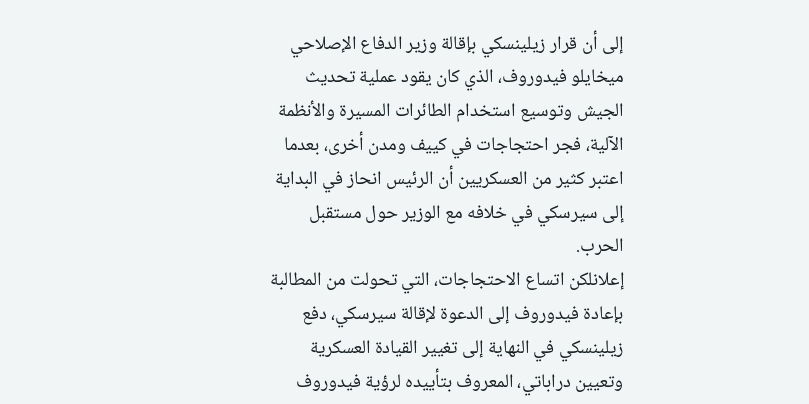إلى أن قرار زيلينسكي بإقالة وزير الدفاع الإصلاحي ميخايلو فيدوروف، الذي كان يقود عملية تحديث الجيش وتوسيع استخدام الطائرات المسيرة والأنظمة الآلية، فجر احتجاجات في كييف ومدن أخرى، بعدما اعتبر كثير من العسكريين أن الرئيس انحاز في البداية إلى سيرسكي في خلافه مع الوزير حول مستقبل الحرب.
إعلانلكن اتساع الاحتجاجات، التي تحولت من المطالبة بإعادة فيدوروف إلى الدعوة لإقالة سيرسكي، دفع زيلينسكي في النهاية إلى تغيير القيادة العسكرية وتعيين دراباتي، المعروف بتأييده لرؤية فيدوروف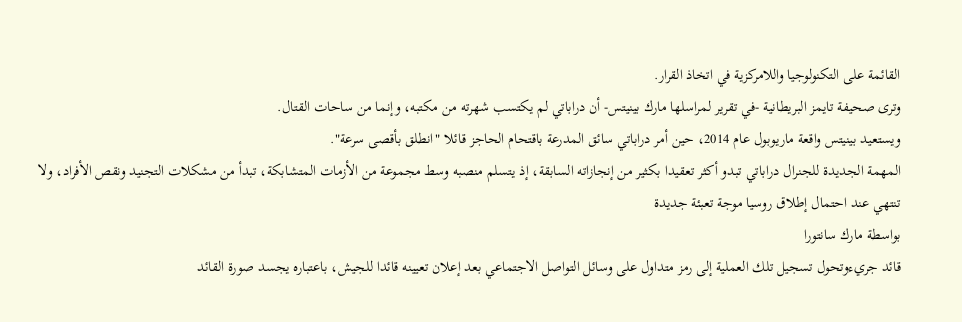القائمة على التكنولوجيا واللامركزية في اتخاذ القرار.
وترى صحيفة تايمز البريطانية -في تقرير لمراسلها مارك بينيتس- أن دراباتي لم يكتسب شهرته من مكتبه، وإنما من ساحات القتال.
ويستعيد بينيتس واقعة ماريوبول عام 2014، حين أمر دراباتي سائق المدرعة باقتحام الحاجز قائلا "انطلق بأقصى سرعة".
المهمة الجديدة للجنرال دراباتي تبدو أكثر تعقيدا بكثير من إنجازاته السابقة، إذ يتسلم منصبه وسط مجموعة من الأزمات المتشابكة، تبدأ من مشكلات التجنيد ونقص الأفراد، ولا تنتهي عند احتمال إطلاق روسيا موجة تعبئة جديدة
بواسطة مارك سانتورا
قائد جريءوتحول تسجيل تلك العملية إلى رمز متداول على وسائل التواصل الاجتماعي بعد إعلان تعيينه قائدا للجيش، باعتباره يجسد صورة القائد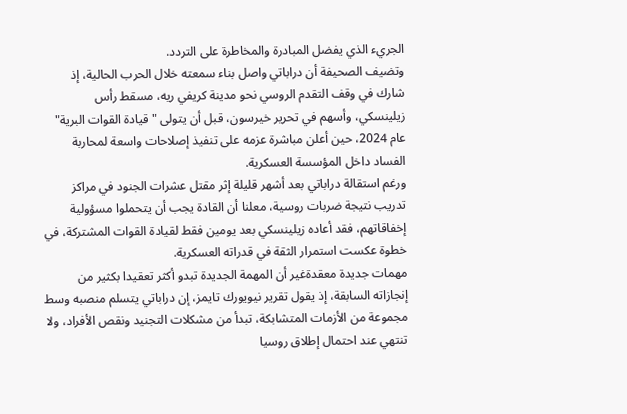الجريء الذي يفضل المبادرة والمخاطرة على التردد.
وتضيف الصحيفة أن دراباتي واصل بناء سمعته خلال الحرب الحالية، إذ شارك في وقف التقدم الروسي نحو مدينة كريفي ريه، مسقط رأس زيلينسكي، وأسهم في تحرير خيرسون، قبل أن يتولى "قيادة القوات البرية" عام 2024، حين أعلن مباشرة عزمه على تنفيذ إصلاحات واسعة لمحاربة الفساد داخل المؤسسة العسكرية.
ورغم استقالة دراباتي بعد أشهر قليلة إثر مقتل عشرات الجنود في مراكز تدريب نتيجة ضربات روسية، معلنا أن القادة يجب أن يتحملوا مسؤولية إخفاقاتهم، فقد أعاده زيلينسكي بعد يومين فقط لقيادة القوات المشتركة، في خطوة عكست استمرار الثقة في قدراته العسكرية.
مهمات جديدة معقدةغير أن المهمة الجديدة تبدو أكثر تعقيدا بكثير من إنجازاته السابقة، إذ يقول تقرير نيويورك تايمز، إن دراباتي يتسلم منصبه وسط مجموعة من الأزمات المتشابكة، تبدأ من مشكلات التجنيد ونقص الأفراد، ولا تنتهي عند احتمال إطلاق روسيا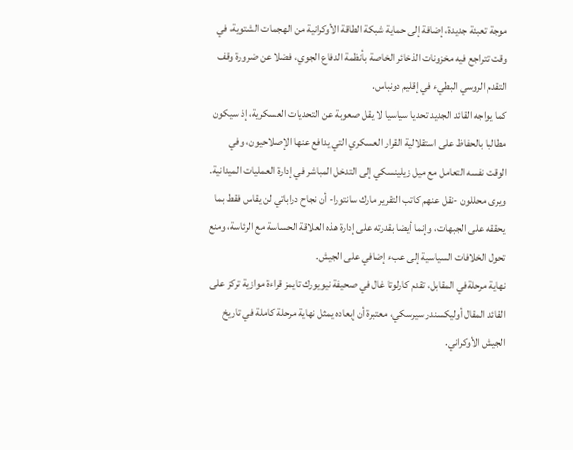موجة تعبئة جديدة، إضافة إلى حماية شبكة الطاقة الأوكرانية من الهجمات الشتوية، في وقت تتراجع فيه مخزونات الذخائر الخاصة بأنظمة الدفاع الجوي، فضلا عن ضرورة وقف التقدم الروسي البطيء في إقليم دونباس.
كما يواجه القائد الجديد تحديا سياسيا لا يقل صعوبة عن التحديات العسكرية، إذ سيكون مطالبا بالحفاظ على استقلالية القرار العسكري التي يدافع عنها الإصلاحيون، وفي الوقت نفسه التعامل مع ميل زيلينسكي إلى التدخل المباشر في إدارة العمليات الميدانية.
ويرى محللون -نقل عنهم كاتب التقرير مارك سانتورا- أن نجاح دراباتي لن يقاس فقط بما يحققه على الجبهات، وإنما أيضا بقدرته على إدارة هذه العلاقة الحساسة مع الرئاسة، ومنع تحول الخلافات السياسية إلى عبء إضافي على الجيش.
نهاية مرحلةفي المقابل، تقدم كارلوتا غال في صحيفة نيويورك تايمز قراءة موازية تركز على القائد المقال أوليكسندر سيرسكي، معتبرة أن إبعاده يمثل نهاية مرحلة كاملة في تاريخ الجيش الأوكراني.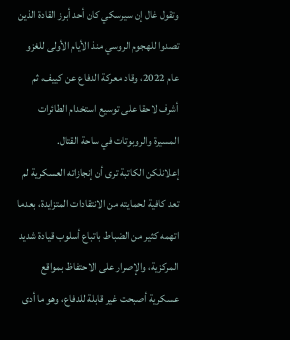وتقول غال إن سيرسكي كان أحد أبرز القادة الذين تصدوا للهجوم الروسي منذ الأيام الأولى للغزو عام 2022، وقاد معركة الدفاع عن كييف، ثم أشرف لاحقا على توسيع استخدام الطائرات المسيرة والروبوتات في ساحة القتال.
إعلانلكن الكاتبة ترى أن إنجازاته العسكرية لم تعد كافية لحمايته من الانتقادات المتزايدة، بعدما اتهمه كثير من الضباط باتباع أسلوب قيادة شديد المركزية، والإصرار على الاحتفاظ بمواقع عسكرية أصبحت غير قابلة للدفاع، وهو ما أدى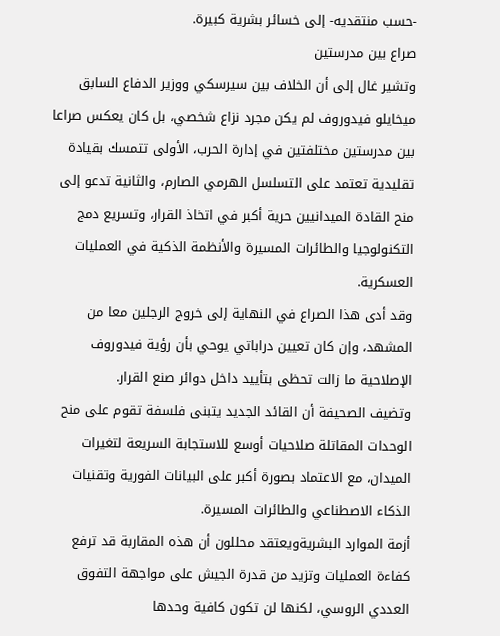-حسب منتقديه- إلى خسائر بشرية كبيرة.
صراع بين مدرستين
وتشير غال إلى أن الخلاف بين سيرسكي ووزير الدفاع السابق ميخايلو فيدوروف لم يكن مجرد نزاع شخصي، بل كان يعكس صراعا بين مدرستين مختلفتين في إدارة الحرب، الأولى تتمسك بقيادة تقليدية تعتمد على التسلسل الهرمي الصارم، والثانية تدعو إلى منح القادة الميدانيين حرية أكبر في اتخاذ القرار، وتسريع دمج التكنولوجيا والطائرات المسيرة والأنظمة الذكية في العمليات العسكرية.
وقد أدى هذا الصراع في النهاية إلى خروج الرجلين معا من المشهد، وإن كان تعيين دراباتي يوحي بأن رؤية فيدوروف الإصلاحية ما زالت تحظى بتأييد داخل دوائر صنع القرار.
وتضيف الصحيفة أن القائد الجديد يتبنى فلسفة تقوم على منح الوحدات المقاتلة صلاحيات أوسع للاستجابة السريعة لتغيرات الميدان، مع الاعتماد بصورة أكبر على البيانات الفورية وتقنيات الذكاء الاصطناعي والطائرات المسيرة.
أزمة الموارد البشريةويعتقد محللون أن هذه المقاربة قد ترفع كفاءة العمليات وتزيد من قدرة الجيش على مواجهة التفوق العددي الروسي، لكنها لن تكون كافية وحدها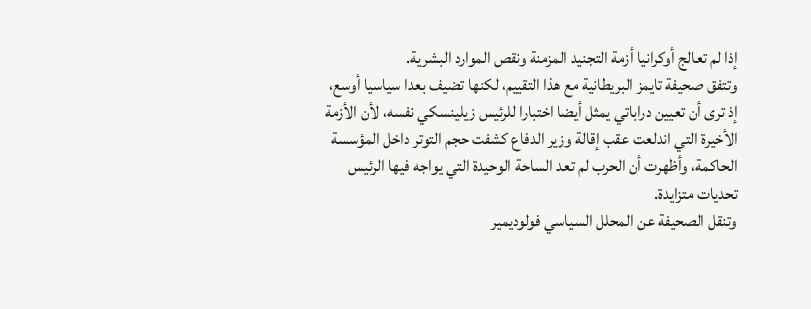إذا لم تعالج أوكرانيا أزمة التجنيد المزمنة ونقص الموارد البشرية.
وتتفق صحيفة تايمز البريطانية مع هذا التقييم، لكنها تضيف بعدا سياسيا أوسع، إذ ترى أن تعيين دراباتي يمثل أيضا اختبارا للرئيس زيلينسكي نفسه، لأن الأزمة الأخيرة التي اندلعت عقب إقالة وزير الدفاع كشفت حجم التوتر داخل المؤسسة الحاكمة، وأظهرت أن الحرب لم تعد الساحة الوحيدة التي يواجه فيها الرئيس تحديات متزايدة.
وتنقل الصحيفة عن المحلل السياسي فولوديمير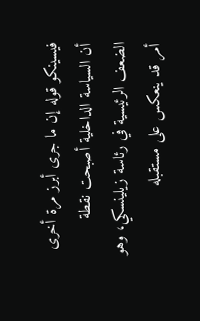فيسينكو قوله إن ما جرى أبرز مرة أخرى أن السياسة الداخلية أصبحت نقطة الضعف الرئيسية في رئاسة زيلينسكي، وهو أمر قد ينعكس على مستقبله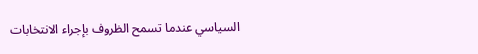السياسي عندما تسمح الظروف بإجراء الانتخابات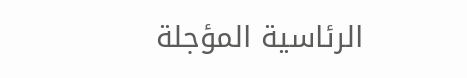الرئاسية المؤجلة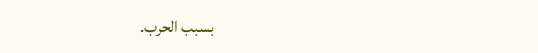بسبب الحرب.